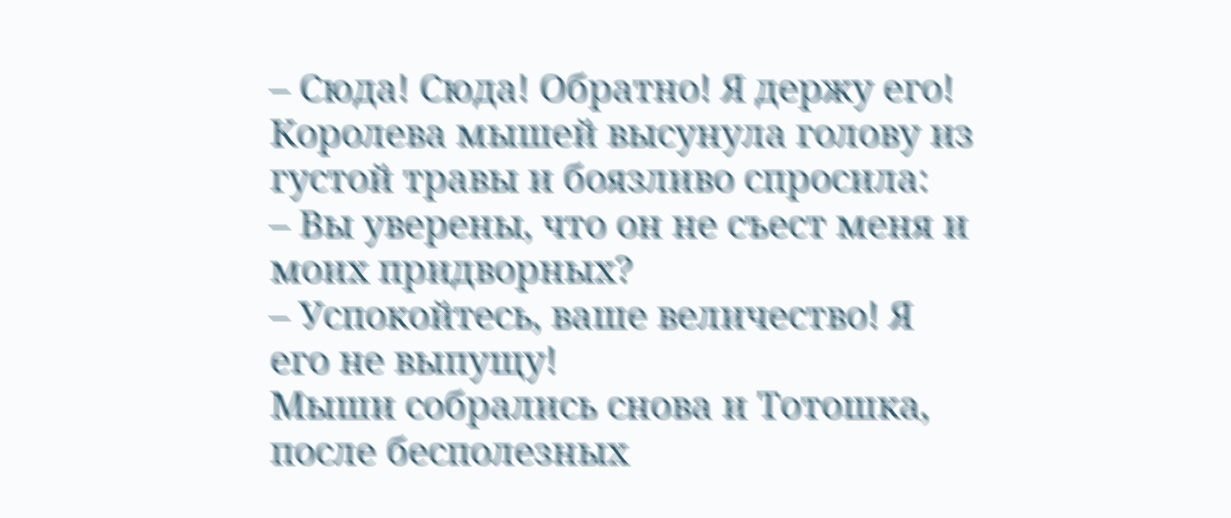– Сюда! Сюда! Обратно! Я держу его!
Королева мышей высунула голову из густой травы и боязливо спросила:
– Вы уверены, что он не съест меня и моих придворных?
– Успокойтесь, ваше величество! Я его не выпущу!
Мыши собрались снова и Тотошка, после бесполезных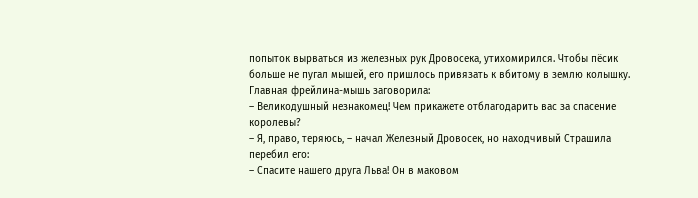попыток вырваться из железных рук Дровосека, утихомирился. Чтобы пёсик больше не пугал мышей, его пришлось привязать к вбитому в землю колышку.
Главная фрейлина-мышь заговорила:
– Великодушный незнакомец! Чем прикажете отблагодарить вас за спасение королевы?
– Я, право, теряюсь, – начал Железный Дровосек, но находчивый Страшила перебил его:
– Спасите нашего друга Льва! Он в маковом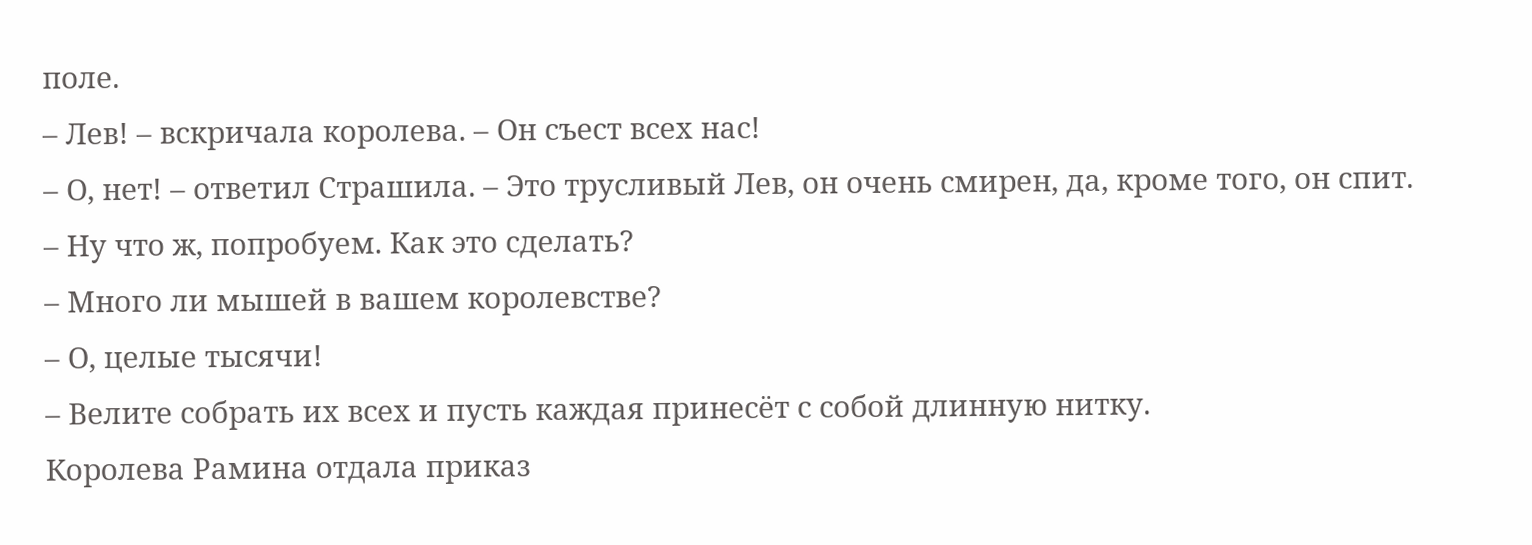поле.
– Лев! – вскричала королева. – Он съест всех нас!
– О, нет! – ответил Страшила. – Это трусливый Лев, он очень смирен, да, кроме того, он спит.
– Ну что ж, попробуем. Как это сделать?
– Много ли мышей в вашем королевстве?
– О, целые тысячи!
– Велите собрать их всех и пусть каждая принесёт с собой длинную нитку.
Королева Рамина отдала приказ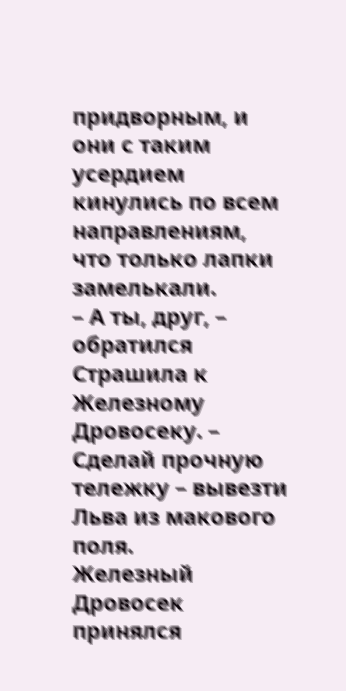придворным, и они с таким усердием кинулись по всем направлениям, что только лапки замелькали.
– А ты, друг, – обратился Страшила к Железному Дровосеку. – Сделай прочную тележку – вывезти Льва из макового поля.
Железный Дровосек принялся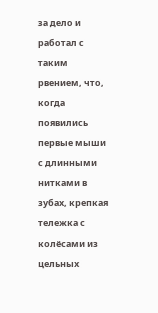за дело и работал с таким рвением, что, когда появились первые мыши с длинными нитками в зубах, крепкая тележка с колёсами из цельных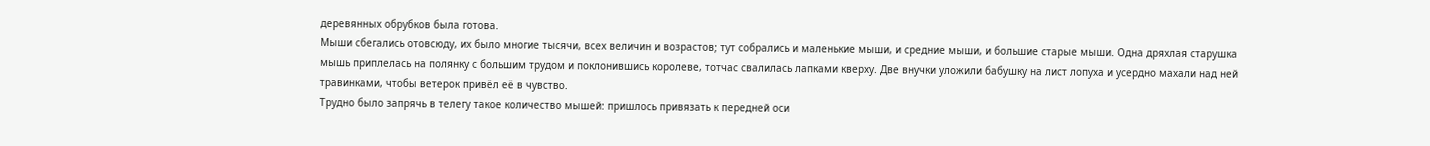деревянных обрубков была готова.
Мыши сбегались отовсюду, их было многие тысячи, всех величин и возрастов; тут собрались и маленькие мыши, и средние мыши, и большие старые мыши. Одна дряхлая старушка мышь приплелась на полянку с большим трудом и поклонившись королеве, тотчас свалилась лапками кверху. Две внучки уложили бабушку на лист лопуха и усердно махали над ней травинками, чтобы ветерок привёл её в чувство.
Трудно было запрячь в телегу такое количество мышей: пришлось привязать к передней оси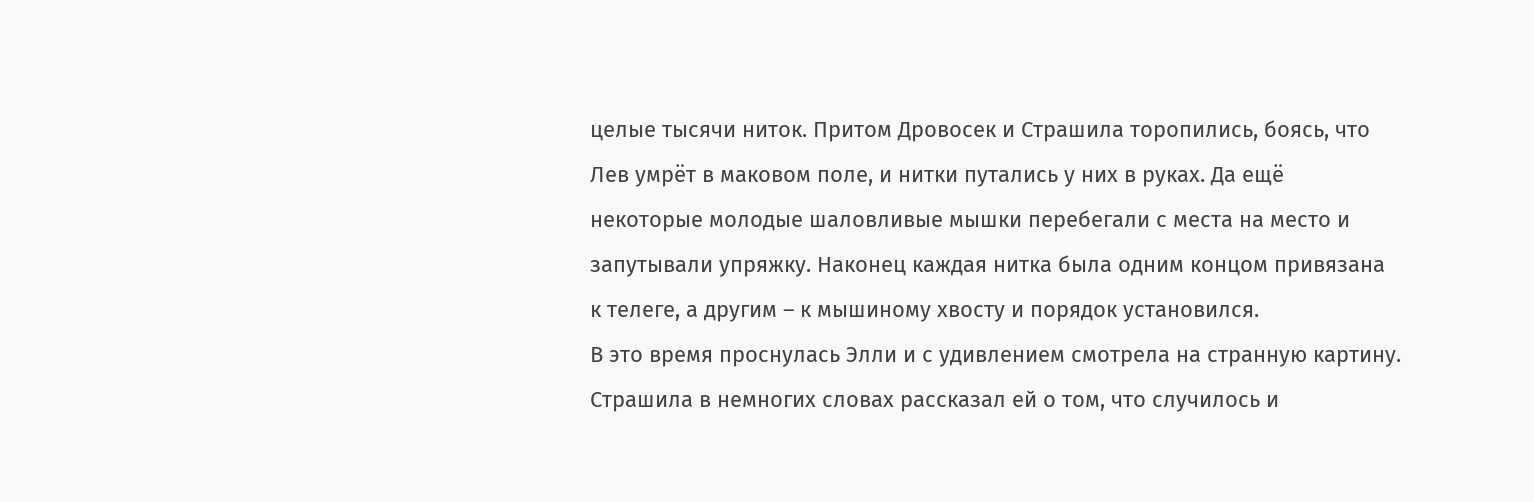целые тысячи ниток. Притом Дровосек и Страшила торопились, боясь, что Лев умрёт в маковом поле, и нитки путались у них в руках. Да ещё некоторые молодые шаловливые мышки перебегали с места на место и запутывали упряжку. Наконец каждая нитка была одним концом привязана к телеге, а другим – к мышиному хвосту и порядок установился.
В это время проснулась Элли и с удивлением смотрела на странную картину. Страшила в немногих словах рассказал ей о том, что случилось и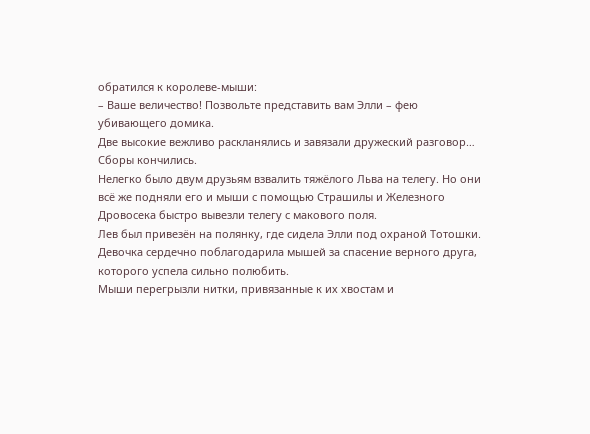обратился к королеве-мыши:
– Ваше величество! Позвольте представить вам Элли – фею убивающего домика.
Две высокие вежливо раскланялись и завязали дружеский разговор…
Сборы кончились.
Нелегко было двум друзьям взвалить тяжёлого Льва на телегу. Но они всё же подняли его и мыши с помощью Страшилы и Железного Дровосека быстро вывезли телегу с макового поля.
Лев был привезён на полянку, где сидела Элли под охраной Тотошки. Девочка сердечно поблагодарила мышей за спасение верного друга, которого успела сильно полюбить.
Мыши перегрызли нитки, привязанные к их хвостам и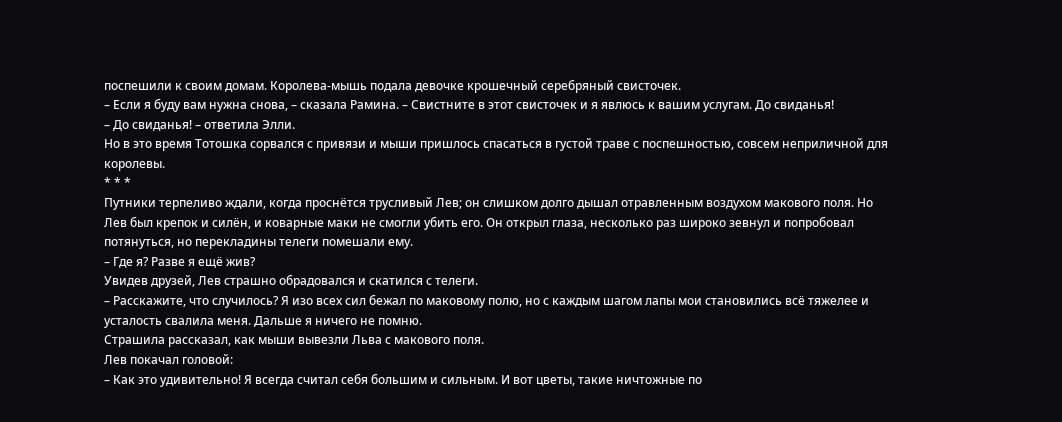поспешили к своим домам. Королева-мышь подала девочке крошечный серебряный свисточек.
– Если я буду вам нужна снова, – сказала Рамина. – Свистните в этот свисточек и я явлюсь к вашим услугам. До свиданья!
– До свиданья! – ответила Элли.
Но в это время Тотошка сорвался с привязи и мыши пришлось спасаться в густой траве с поспешностью, совсем неприличной для королевы.
* * *
Путники терпеливо ждали, когда проснётся трусливый Лев; он слишком долго дышал отравленным воздухом макового поля. Но Лев был крепок и силён, и коварные маки не смогли убить его. Он открыл глаза, несколько раз широко зевнул и попробовал потянуться, но перекладины телеги помешали ему.
– Где я? Разве я ещё жив?
Увидев друзей, Лев страшно обрадовался и скатился с телеги.
– Расскажите, что случилось? Я изо всех сил бежал по маковому полю, но с каждым шагом лапы мои становились всё тяжелее и усталость свалила меня. Дальше я ничего не помню.
Страшила рассказал, как мыши вывезли Льва с макового поля.
Лев покачал головой:
– Как это удивительно! Я всегда считал себя большим и сильным. И вот цветы, такие ничтожные по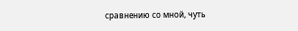сравнению со мной, чуть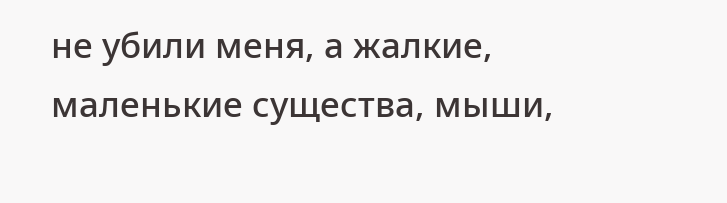не убили меня, а жалкие, маленькие существа, мыши,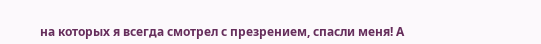на которых я всегда смотрел с презрением, спасли меня! А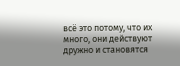всё это потому, что их много, они действуют дружно и становятся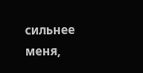сильнее меня,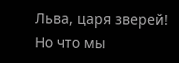Льва, царя зверей! Но что мы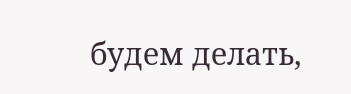будем делать,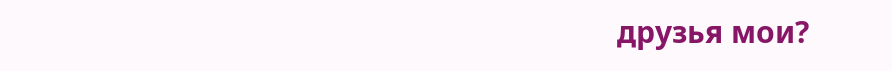друзья мои?